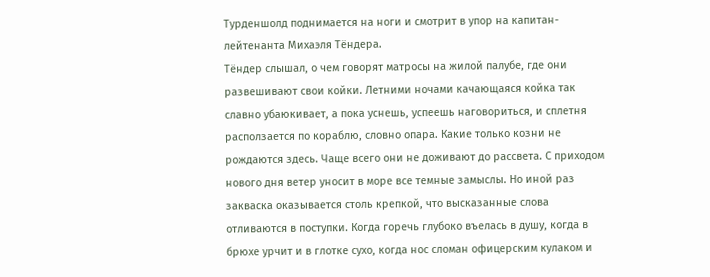Турденшолд поднимается на ноги и смотрит в упор на капитан-лейтенанта Михаэля Тёндера.
Тёндер слышал, о чем говорят матросы на жилой палубе, где они развешивают свои койки. Летними ночами качающаяся койка так славно убаюкивает, а пока уснешь, успеешь наговориться, и сплетня расползается по кораблю, словно опара. Какие только козни не рождаются здесь. Чаще всего они не доживают до рассвета. С приходом нового дня ветер уносит в море все темные замыслы. Но иной раз закваска оказывается столь крепкой, что высказанные слова отливаются в поступки. Когда горечь глубоко въелась в душу, когда в брюхе урчит и в глотке сухо, когда нос сломан офицерским кулаком и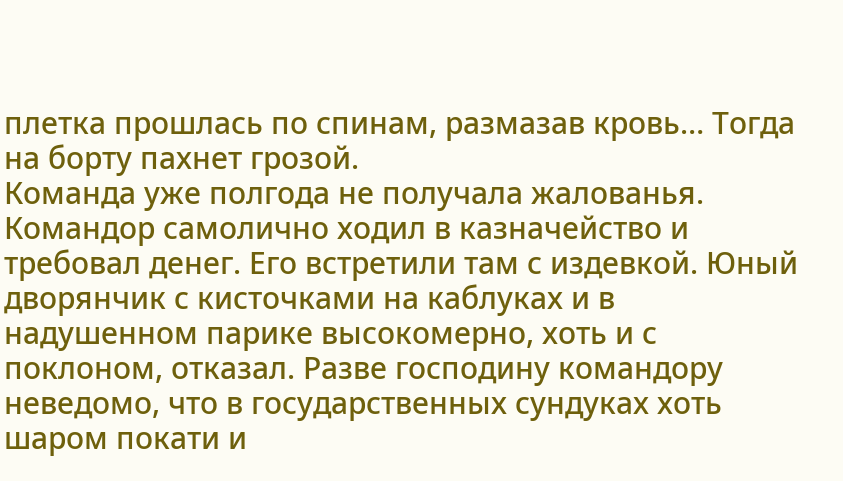плетка прошлась по спинам, размазав кровь… Тогда на борту пахнет грозой.
Команда уже полгода не получала жалованья.
Командор самолично ходил в казначейство и требовал денег. Его встретили там с издевкой. Юный дворянчик с кисточками на каблуках и в надушенном парике высокомерно, хоть и с поклоном, отказал. Разве господину командору неведомо, что в государственных сундуках хоть шаром покати и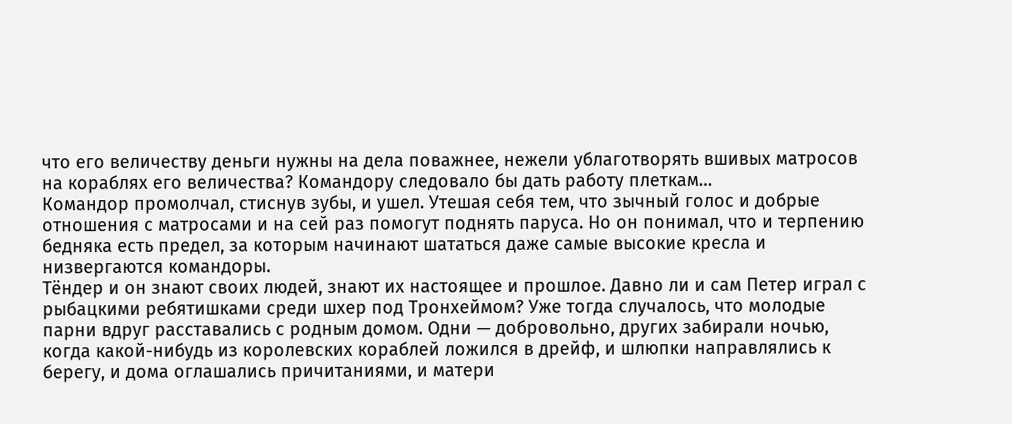что его величеству деньги нужны на дела поважнее, нежели ублаготворять вшивых матросов на кораблях его величества? Командору следовало бы дать работу плеткам…
Командор промолчал, стиснув зубы, и ушел. Утешая себя тем, что зычный голос и добрые отношения с матросами и на сей раз помогут поднять паруса. Но он понимал, что и терпению бедняка есть предел, за которым начинают шататься даже самые высокие кресла и низвергаются командоры.
Тёндер и он знают своих людей, знают их настоящее и прошлое. Давно ли и сам Петер играл с рыбацкими ребятишками среди шхер под Тронхеймом? Уже тогда случалось, что молодые парни вдруг расставались с родным домом. Одни — добровольно, других забирали ночью, когда какой-нибудь из королевских кораблей ложился в дрейф, и шлюпки направлялись к берегу, и дома оглашались причитаниями, и матери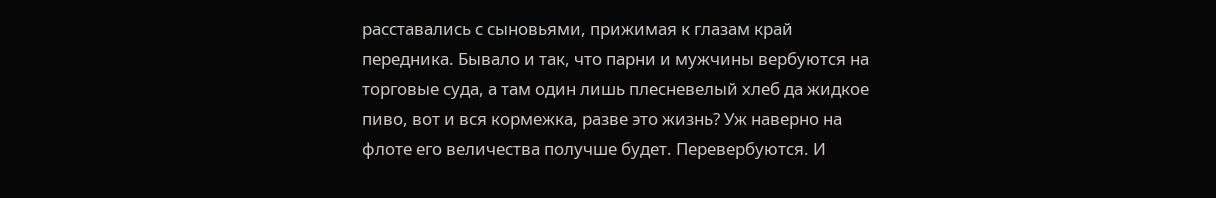расставались с сыновьями, прижимая к глазам край передника. Бывало и так, что парни и мужчины вербуются на торговые суда, а там один лишь плесневелый хлеб да жидкое пиво, вот и вся кормежка, разве это жизнь? Уж наверно на флоте его величества получше будет. Перевербуются. И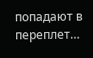попадают в переплет…